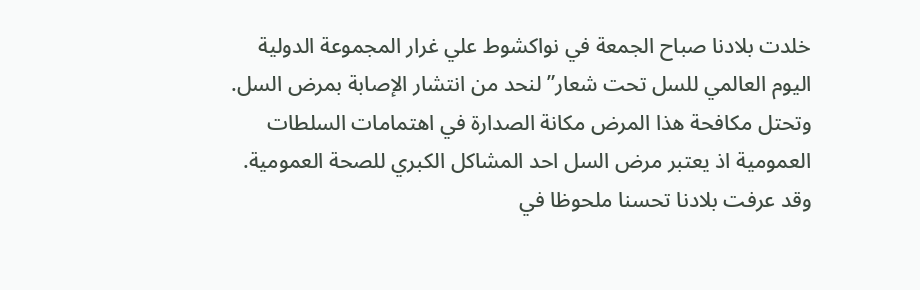خلدت بلادنا صباح الجمعة في نواكشوط علي غرار المجموعة الدولية اليوم العالمي للسل تحت شعار”لنحد من انتشار الإصابة بمرض السل.
وتحتل مكافحة هذا المرض مكانة الصدارة في اهتمامات السلطات العمومية اذ يعتبر مرض السل احد المشاكل الكبري للصحة العمومية.
وقد عرفت بلادنا تحسنا ملحوظا في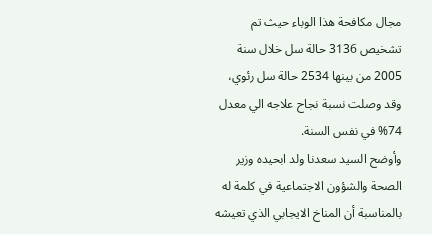مجال مكافحة هذا الوباء حيث تم تشخيص 3136 حالة سل خلال سنة 2005 من بينها 2534 حالة سل رئوي، وقد وصلت نسبة نجاح علاجه الي معدل 74% في نفس السنة.
وأوضح السيد سعدنا ولد ابحيده وزير الصحة والشؤون الاجتماعية في كلمة له بالمناسبة أن المناخ الايجابي الذي تعيشه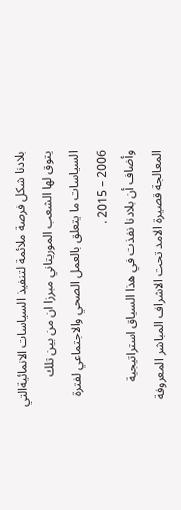بلادنا شكل فرصة ملائمة لتنفيذ السياسات الانمائيةالتي يتوق لها الشعب الموريتاني مبرزا ان من بين تلك السياسات ما يتعلق بالعمل الصحي والاجتماعي لفترة 2006 – 2015 .
وأضاف أن بلادنا نفذت في هذا السياق استراتيجية المعالجة قصيرة الامد تحت الاشراف المباشر المعروفة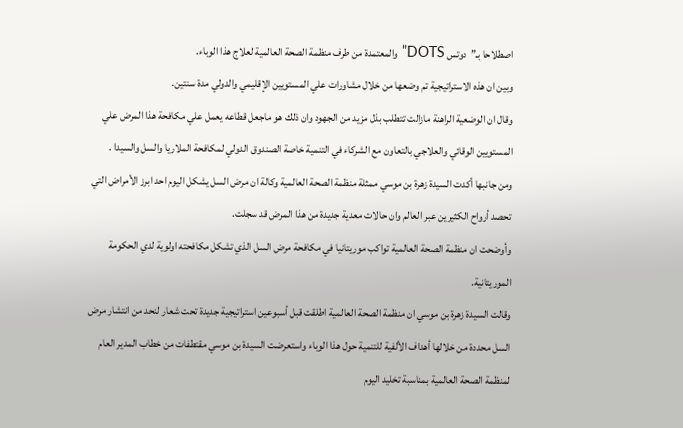اصطلاحا بـ”دوتس DOTS”والمعتمدة من طرف منظمة الصحة العالمية لعلاج هذا الوباء.
وبين ان هذه الاستراتيجية تم وضعها من خلال مشاورات علي المستويين الإقليمي والدولي مدة سنتين.
وقال ان الوضعية الراهنة مازالت تتطلب بذل مزيد من الجهود وان ذلك هو ماجعل قطاعه يعمل علي مكافحة هذا المرض علي المستويين الوقائي والعلاجي بالتعاون مع الشركاء في التنمية خاصة الصندوق الدولي لمكافحة الملاريا والسل والسيدا .
ومن جانبها أكدت السيدة زهرة بن موسي ممثلة منظمة الصحة العالمية وكالة ان مرض السل يشكل اليوم احد ابرز الأمراض التي تحصد أرواح الكثيرين عبر العالم وان حالات معدية جديدة من هذا المرض قد سجلت.
وأوضحت ان منظمة الصحة العالمية تواكب موريتانيا في مكافحة مرض السل الذي تشكل مكافحته اولوية لدي الحكومة الموريتانية.
وقالت السيدة زهرة بن موسي ان منظمة الصحة العالمية اطلقت قبل أسبوعين استراتيجية جديدة تحت شعار لنحد من انتشار مرض السل محددة من خلالها أهداف الألفية للتنمية حول هذا الوباء واستعرضت السيدة بن موسي مقتطفات من خطاب المدير العام لمنظمة الصحة العالمية بمناسبة تخليد اليوم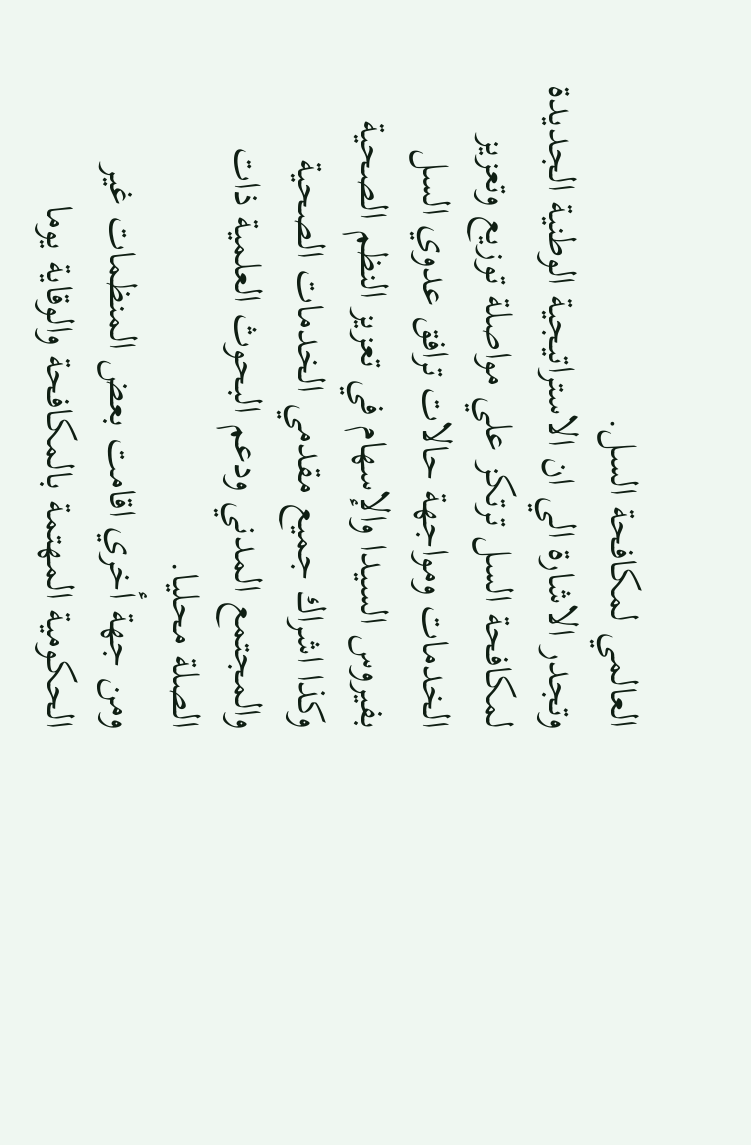العالمي لمكافحة السل.
وتجدر الاشارة الي ان الاستراتيجية الوطنية الجديدة لمكافحة السل ترتكز علي مواصلة توزيع وتعزيز الخدمات ومواجهة حالات ترافق عدوي السل بفيروس السيدا والإسهام في تعزيز النظم الصحية وكذا اشراك جميع مقدمي الخدمات الصحية والمجتمع المدني ودعم البحوث العلمية ذات الصلة محليا.
ومن جهة أخري اقامت بعض المنظمات غير الحكومية المهتمة بالمكافحة والوقاية يوما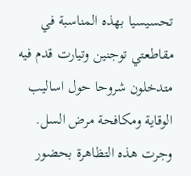تحسيسيا بهذه المناسبة في مقاطعتي توجنين وتيارت قدم فيه متدخلون شروحا حول اساليب الوقاية ومكافحة مرض السل.
وجرت هذه التظاهرة بحضور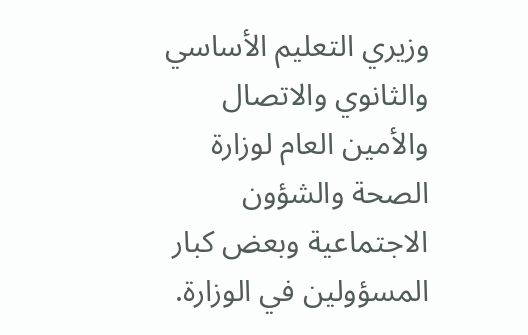وزيري التعليم الأساسي والثانوي والاتصال والأمين العام لوزارة الصحة والشؤون الاجتماعية وبعض كبار المسؤولين في الوزارة.